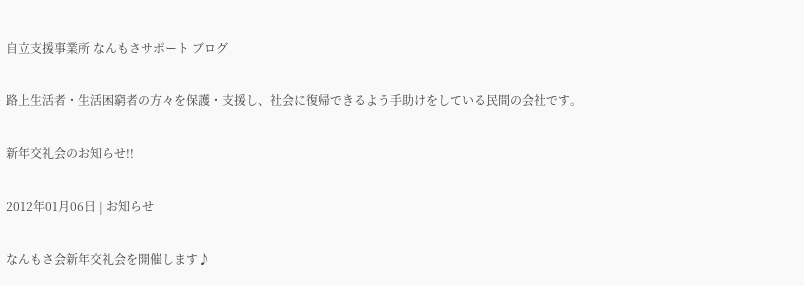自立支援事業所 なんもさサポート ブログ

路上生活者・生活困窮者の方々を保護・支援し、社会に復帰できるよう手助けをしている民間の会社です。

新年交礼会のお知らせ!!

2012年01月06日 | お知らせ

なんもさ会新年交礼会を開催します♪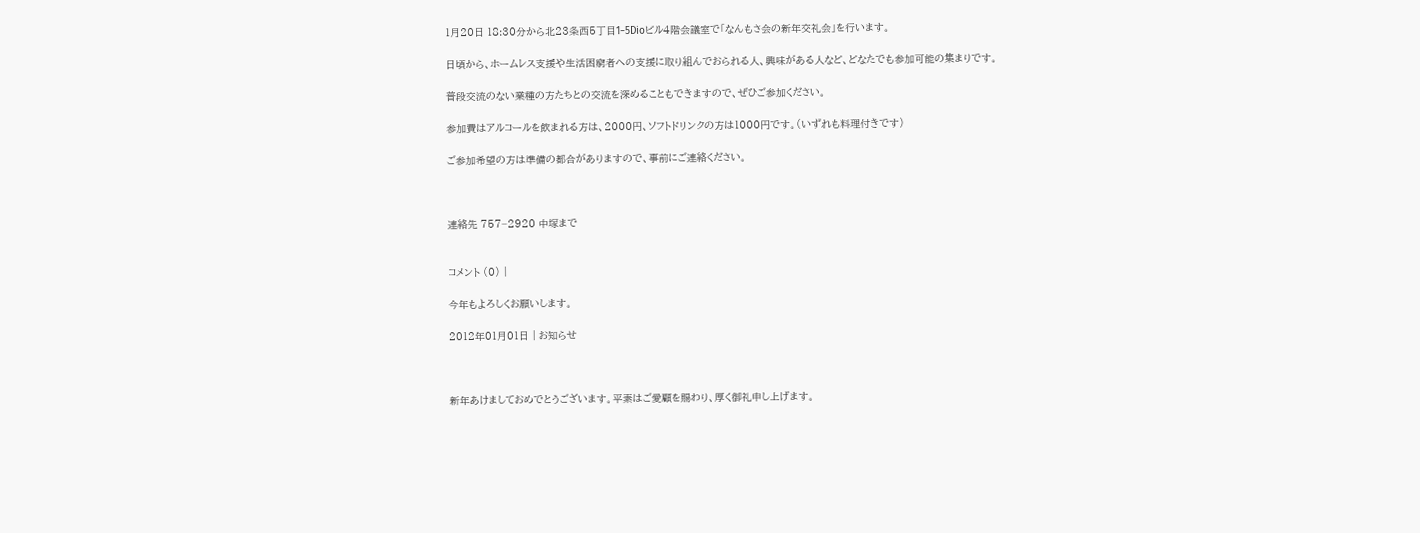1月20日 18:30分から北23条西5丁目1−5Dioビル4階会議室で「なんもさ会の新年交礼会」を行います。

日頃から、ホームレス支援や生活困窮者への支援に取り組んでおられる人、興味がある人など、どなたでも参加可能の集まりです。

普段交流のない業種の方たちとの交流を深めることもできますので、ぜひご参加ください。

参加費はアルコールを飲まれる方は、2000円、ソフトドリンクの方は1000円です。(いずれも料理付きです)

ご参加希望の方は準備の都合がありますので、事前にご連絡ください。



連絡先 757−2920 中塚まで


コメント (0) |

今年もよろしくお願いします。

2012年01月01日 | お知らせ



新年あけましておめでとうございます。平素はご愛顧を賜わり、厚く御礼申し上げます。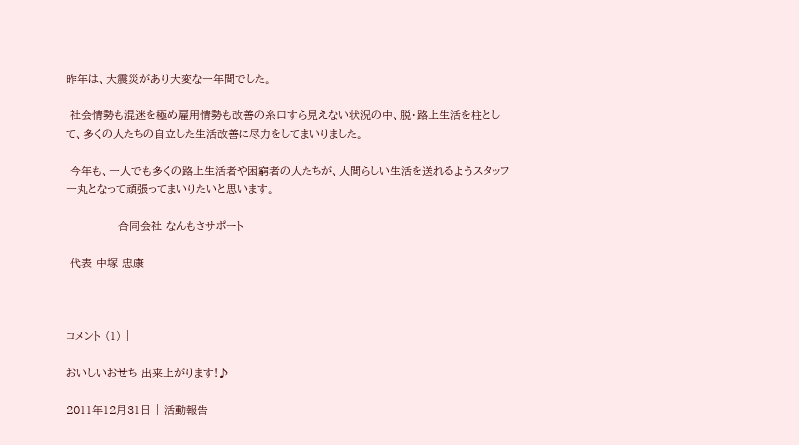昨年は、大震災があり大変な一年間でした。

 社会情勢も混迷を極め雇用情勢も改善の糸口すら見えない状況の中、脱・路上生活を柱として、多くの人たちの自立した生活改善に尽力をしてまいりました。

 今年も、一人でも多くの路上生活者や困窮者の人たちが、人間らしい生活を送れるようスタッフ一丸となって頑張ってまいりたいと思います。

             合同会社 なんもさサポート

 代表 中塚 忠康



コメント (1) |

おいしいおせち 出来上がります!♪

2011年12月31日 | 活動報告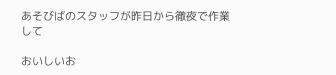あそびばのスタッフが昨日から徹夜で作業して

おいしいお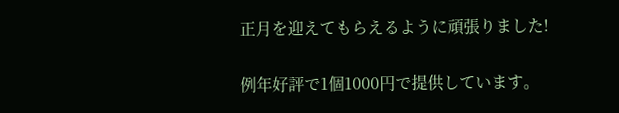正月を迎えてもらえるように頑張りました!

例年好評で1個1000円で提供しています。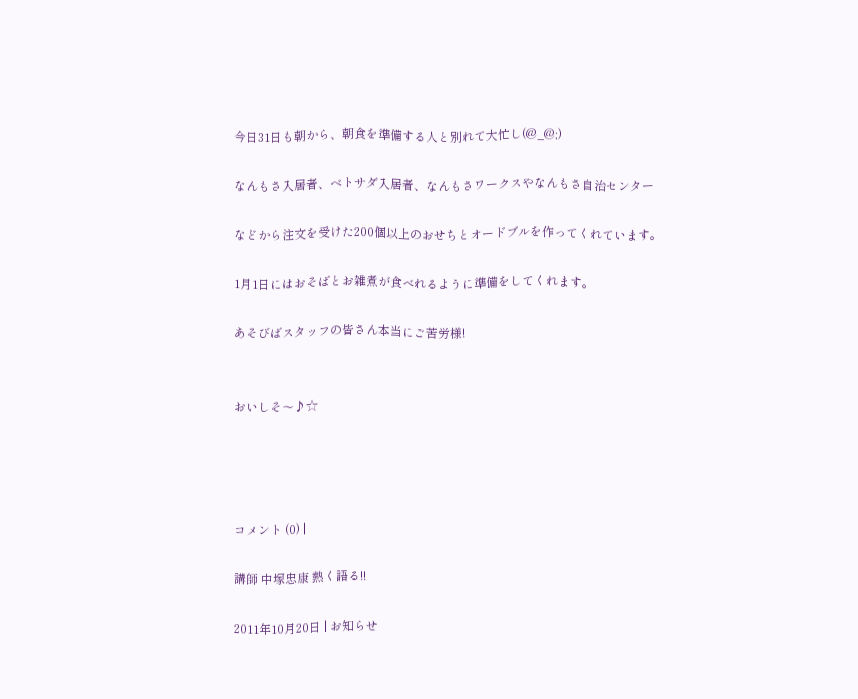今日31日も朝から、朝食を準備する人と別れて大忙し(@_@;)

なんもさ入居者、ベトサダ入居者、なんもさワークスやなんもさ自治センター

などから注文を受けた200個以上のおせちとオードブルを作ってくれています。

1月1日にはおそばとお雑煮が食べれるように準備をしてくれます。

あそびばスタッフの皆さん本当にご苦労様!


おいしそ〜♪☆




コメント (0) |

講師 中塚忠康 熱く語る!!

2011年10月20日 | お知らせ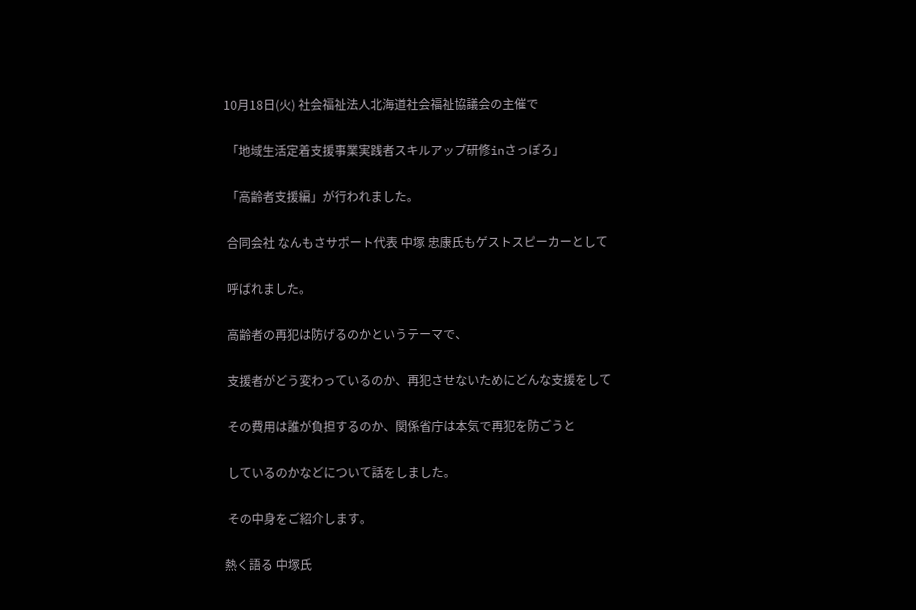10月18日(火) 社会福祉法人北海道社会福祉協議会の主催で

 「地域生活定着支援事業実践者スキルアップ研修inさっぽろ」

 「高齢者支援編」が行われました。

 合同会社 なんもさサポート代表 中塚 忠康氏もゲストスピーカーとして

 呼ばれました。

 高齢者の再犯は防げるのかというテーマで、

 支援者がどう変わっているのか、再犯させないためにどんな支援をして

 その費用は誰が負担するのか、関係省庁は本気で再犯を防ごうと

 しているのかなどについて話をしました。

 その中身をご紹介します。

熱く語る 中塚氏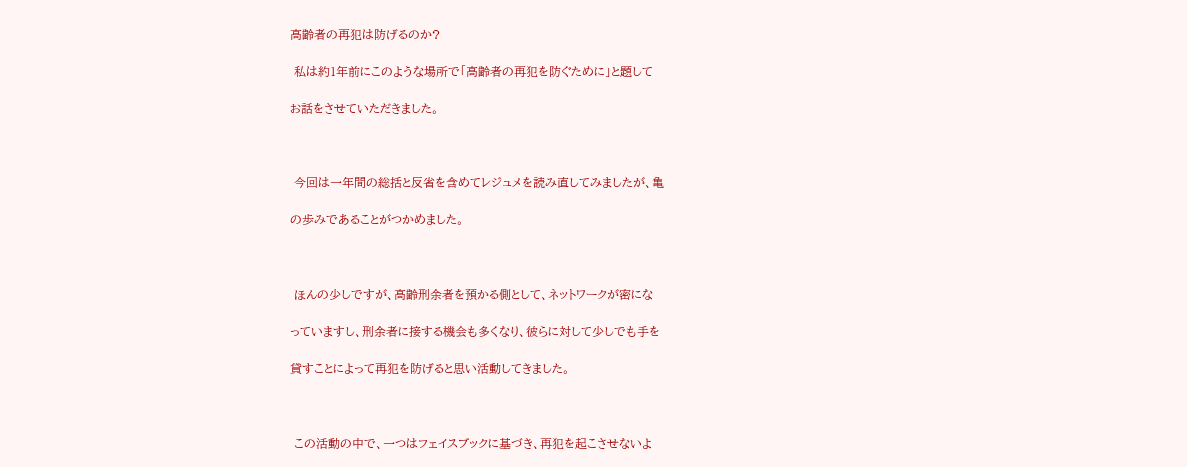高齢者の再犯は防げるのか?

 私は約1年前にこのような場所で「高齢者の再犯を防ぐために」と題して

お話をさせていただきました。



 今回は一年間の総括と反省を含めてレジュメを読み直してみましたが、亀

の歩みであることがつかめました。



 ほんの少しですが、高齢刑余者を預かる側として、ネットワークが密にな

っていますし、刑余者に接する機会も多くなり、彼らに対して少しでも手を

貸すことによって再犯を防げると思い活動してきました。



 この活動の中で、一つはフェイスブックに基づき、再犯を起こさせないよ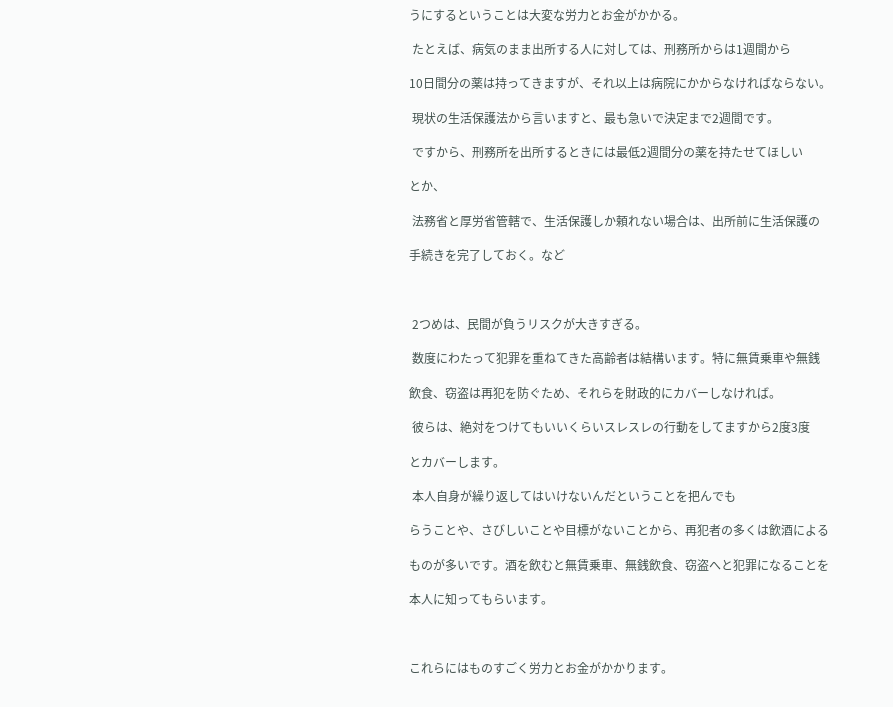うにするということは大変な労力とお金がかかる。

 たとえば、病気のまま出所する人に対しては、刑務所からは1週間から

10日間分の薬は持ってきますが、それ以上は病院にかからなければならない。

 現状の生活保護法から言いますと、最も急いで決定まで2週間です。

 ですから、刑務所を出所するときには最低2週間分の薬を持たせてほしい

とか、

 法務省と厚労省管轄で、生活保護しか頼れない場合は、出所前に生活保護の

手続きを完了しておく。など



 2つめは、民間が負うリスクが大きすぎる。

 数度にわたって犯罪を重ねてきた高齢者は結構います。特に無賃乗車や無銭

飲食、窃盗は再犯を防ぐため、それらを財政的にカバーしなければ。

 彼らは、絶対をつけてもいいくらいスレスレの行動をしてますから2度3度

とカバーします。

 本人自身が繰り返してはいけないんだということを把んでも

らうことや、さびしいことや目標がないことから、再犯者の多くは飲酒による

ものが多いです。酒を飲むと無賃乗車、無銭飲食、窃盗へと犯罪になることを

本人に知ってもらいます。



これらにはものすごく労力とお金がかかります。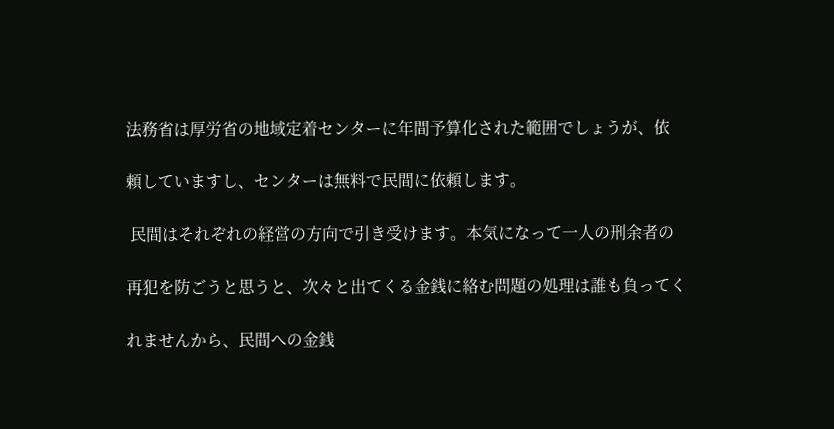法務省は厚労省の地域定着センターに年間予算化された範囲でしょうが、依

頼していますし、センターは無料で民間に依頼します。

 民間はそれぞれの経営の方向で引き受けます。本気になって一人の刑余者の

再犯を防ごうと思うと、次々と出てくる金銭に絡む問題の処理は誰も負ってく

れませんから、民間への金銭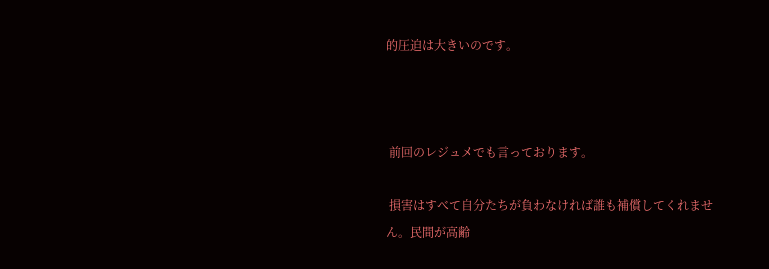的圧迫は大きいのです。



 前回のレジュメでも言っております。

 損害はすべて自分たちが負わなければ誰も補償してくれません。民間が高齢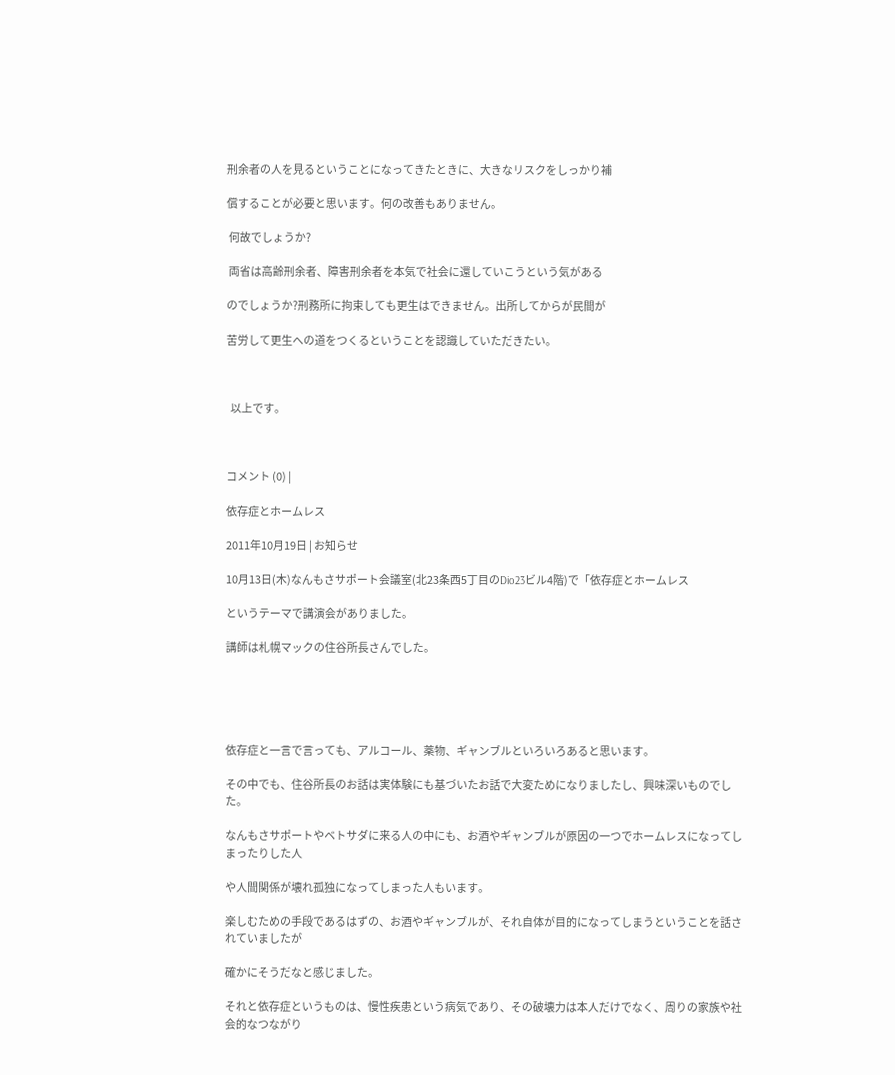刑余者の人を見るということになってきたときに、大きなリスクをしっかり補

償することが必要と思います。何の改善もありません。

 何故でしょうか?

 両省は高齢刑余者、障害刑余者を本気で社会に還していこうという気がある

のでしょうか?刑務所に拘束しても更生はできません。出所してからが民間が

苦労して更生への道をつくるということを認識していただきたい。



  以上です。



コメント (0) |

依存症とホームレス

2011年10月19日 | お知らせ

10月13日(木)なんもさサポート会議室(北23条西5丁目のDio23ビル4階)で「依存症とホームレス

というテーマで講演会がありました。

講師は札幌マックの住谷所長さんでした。





依存症と一言で言っても、アルコール、薬物、ギャンブルといろいろあると思います。

その中でも、住谷所長のお話は実体験にも基づいたお話で大変ためになりましたし、興味深いものでした。

なんもさサポートやベトサダに来る人の中にも、お酒やギャンブルが原因の一つでホームレスになってしまったりした人

や人間関係が壊れ孤独になってしまった人もいます。

楽しむための手段であるはずの、お酒やギャンブルが、それ自体が目的になってしまうということを話されていましたが

確かにそうだなと感じました。

それと依存症というものは、慢性疾患という病気であり、その破壊力は本人だけでなく、周りの家族や社会的なつながり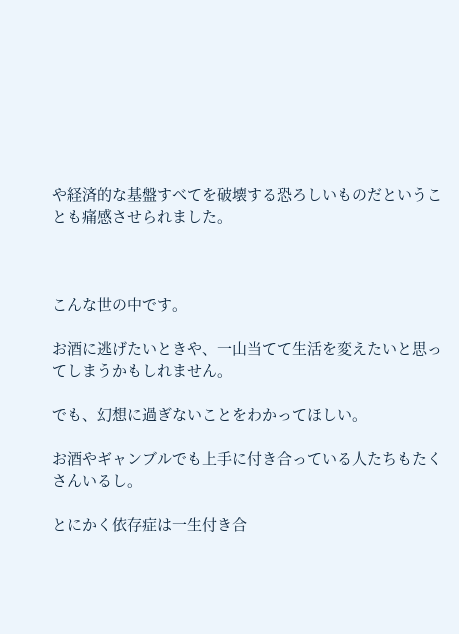や経済的な基盤すべてを破壊する恐ろしいものだということも痛感させられました。



こんな世の中です。

お酒に逃げたいときや、一山当てて生活を変えたいと思ってしまうかもしれません。

でも、幻想に過ぎないことをわかってほしい。

お酒やギャンブルでも上手に付き合っている人たちもたくさんいるし。

とにかく依存症は一生付き合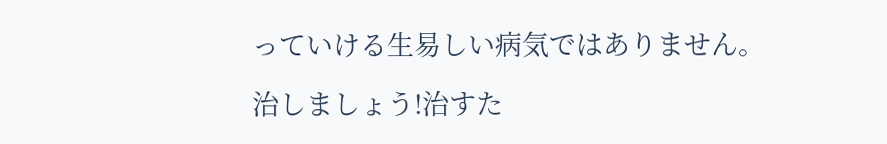っていける生易しい病気ではありません。

治しましょう!治すた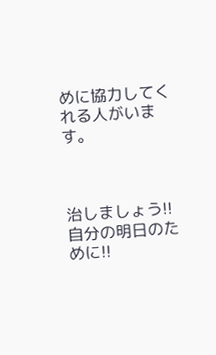めに協力してくれる人がいます。



治しましょう!!自分の明日のために!!